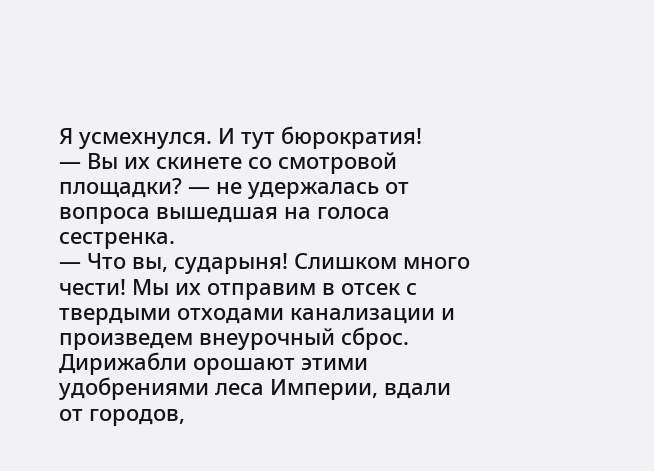Я усмехнулся. И тут бюрократия!
— Вы их скинете со смотровой площадки? — не удержалась от вопроса вышедшая на голоса сестренка.
— Что вы, сударыня! Слишком много чести! Мы их отправим в отсек с твердыми отходами канализации и произведем внеурочный сброс. Дирижабли орошают этими удобрениями леса Империи, вдали от городов,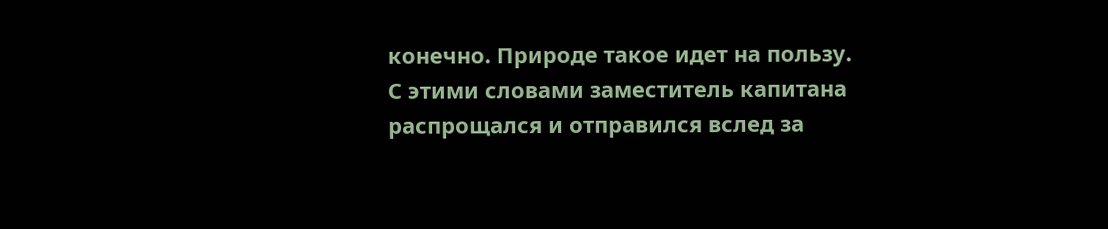конечно. Природе такое идет на пользу.
С этими словами заместитель капитана распрощался и отправился вслед за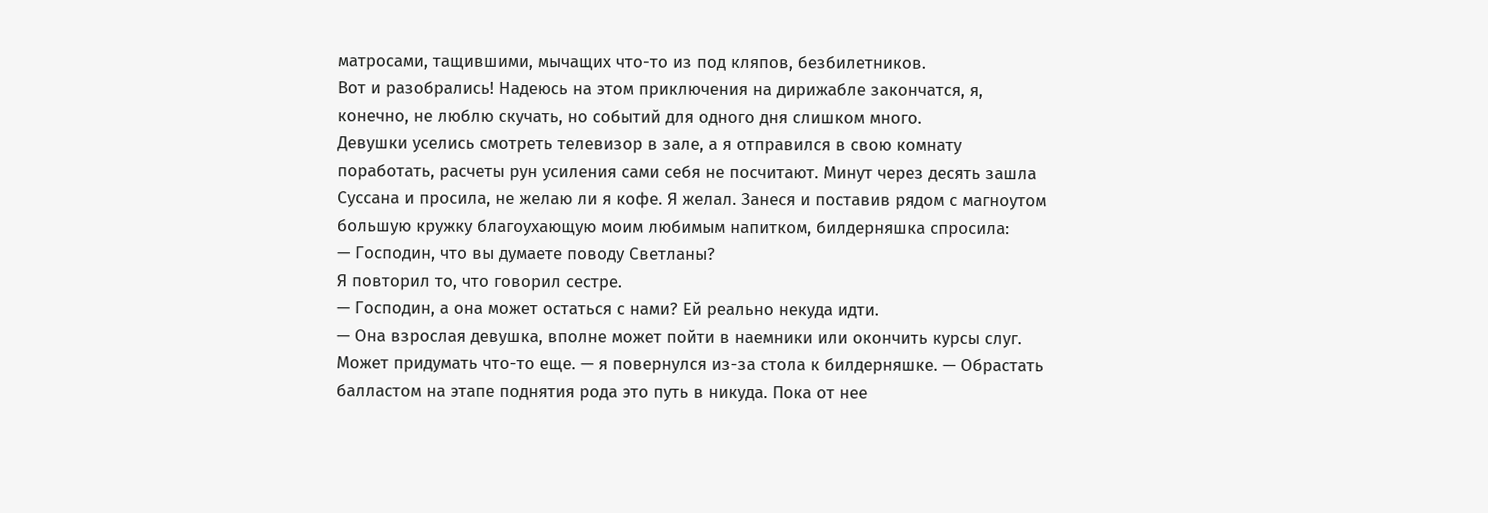матросами, тащившими, мычащих что-то из под кляпов, безбилетников.
Вот и разобрались! Надеюсь на этом приключения на дирижабле закончатся, я, конечно, не люблю скучать, но событий для одного дня слишком много.
Девушки уселись смотреть телевизор в зале, а я отправился в свою комнату поработать, расчеты рун усиления сами себя не посчитают. Минут через десять зашла Суссана и просила, не желаю ли я кофе. Я желал. Занеся и поставив рядом с магноутом большую кружку благоухающую моим любимым напитком, билдерняшка спросила:
— Господин, что вы думаете поводу Светланы?
Я повторил то, что говорил сестре.
— Господин, а она может остаться с нами? Ей реально некуда идти.
— Она взрослая девушка, вполне может пойти в наемники или окончить курсы слуг. Может придумать что-то еще. — я повернулся из-за стола к билдерняшке. — Обрастать балластом на этапе поднятия рода это путь в никуда. Пока от нее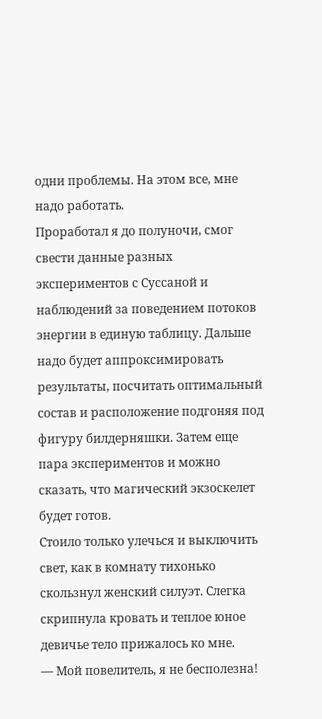одни проблемы. На этом все, мне надо работать.
Проработал я до полуночи, смог свести данные разных экспериментов с Суссаной и наблюдений за поведением потоков энергии в единую таблицу. Дальше надо будет аппроксимировать результаты, посчитать оптимальный состав и расположение подгоняя под фигуру билдерняшки. Затем еще пара экспериментов и можно сказать, что магический экзоскелет будет готов.
Стоило только улечься и выключить свет, как в комнату тихонько скользнул женский силуэт. Слегка скрипнула кровать и теплое юное девичье тело прижалось ко мне.
— Мой повелитель, я не бесполезна!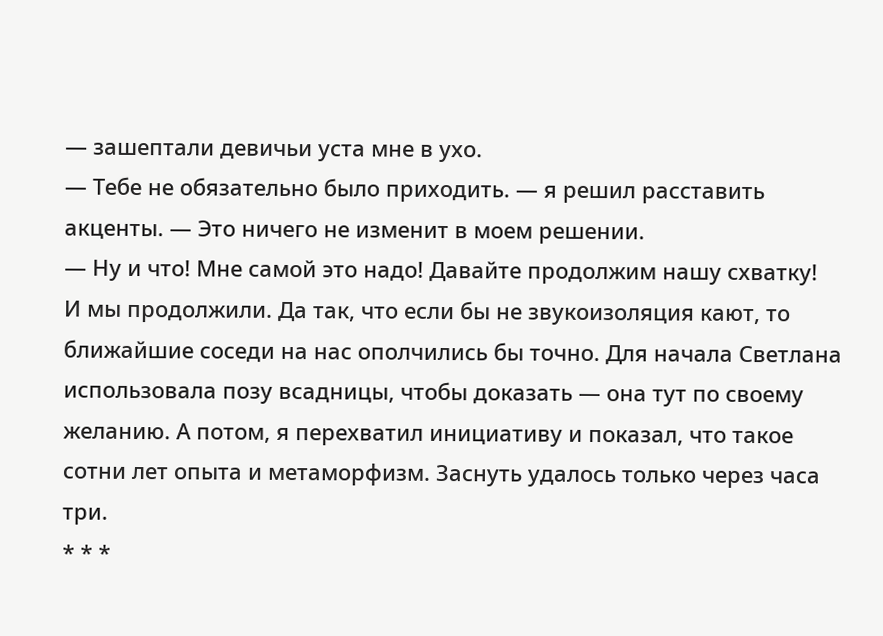— зашептали девичьи уста мне в ухо.
— Тебе не обязательно было приходить. — я решил расставить акценты. — Это ничего не изменит в моем решении.
— Ну и что! Мне самой это надо! Давайте продолжим нашу схватку!
И мы продолжили. Да так, что если бы не звукоизоляция кают, то ближайшие соседи на нас ополчились бы точно. Для начала Светлана использовала позу всадницы, чтобы доказать — она тут по своему желанию. А потом, я перехватил инициативу и показал, что такое сотни лет опыта и метаморфизм. Заснуть удалось только через часа три.
* * *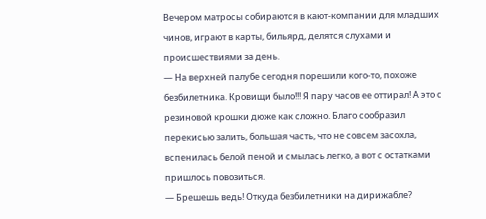Вечером матросы собираются в кают-компании для младших чинов, играют в карты, бильярд, делятся слухами и происшествиями за день.
— На верхней палубе сегодня порешили кого-то, похоже безбилетника. Кровищи было!!! Я пару часов ее оттирал! А это с резиновой крошки дюже как сложно. Благо сообразил перекисью залить, большая часть, что не совсем засохла, вспенилась белой пеной и смылась легко, а вот с остатками пришлось повозиться.
— Брешешь ведь! Откуда безбилетники на дирижабле?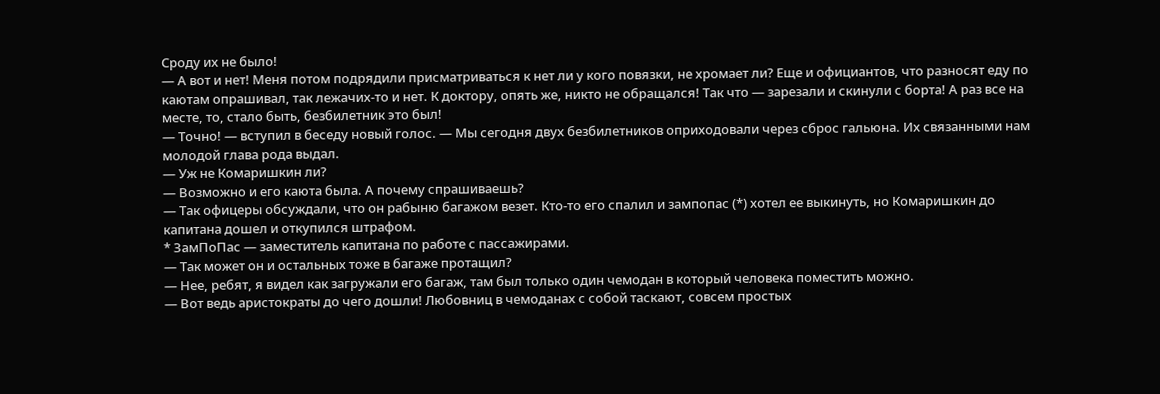Сроду их не было!
— А вот и нет! Меня потом подрядили присматриваться к нет ли у кого повязки, не хромает ли? Еще и официантов, что разносят еду по каютам опрашивал, так лежачих-то и нет. К доктору, опять же, никто не обращался! Так что — зарезали и скинули с борта! А раз все на месте, то, стало быть, безбилетник это был!
— Точно! — вступил в беседу новый голос. — Мы сегодня двух безбилетников оприходовали через сброс гальюна. Их связанными нам молодой глава рода выдал.
— Уж не Комаришкин ли?
— Возможно и его каюта была. А почему спрашиваешь?
— Так офицеры обсуждали, что он рабыню багажом везет. Кто-то его спалил и зампопас (*) хотел ее выкинуть, но Комаришкин до капитана дошел и откупился штрафом.
* ЗамПоПас — заместитель капитана по работе с пассажирами.
— Так может он и остальных тоже в багаже протащил?
— Нее, ребят, я видел как загружали его багаж, там был только один чемодан в который человека поместить можно.
— Вот ведь аристократы до чего дошли! Любовниц в чемоданах с собой таскают, совсем простых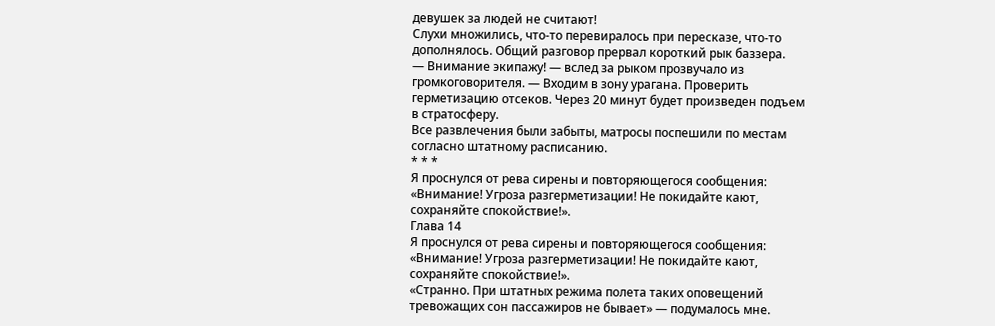девушек за людей не считают!
Слухи множились, что-то перевиралось при пересказе, что-то дополнялось. Общий разговор прервал короткий рык баззера.
— Внимание экипажу! — вслед за рыком прозвучало из громкоговорителя. — Входим в зону урагана. Проверить герметизацию отсеков. Через 20 минут будет произведен подъем в стратосферу.
Все развлечения были забыты, матросы поспешили по местам согласно штатному расписанию.
* * *
Я проснулся от рева сирены и повторяющегося сообщения: «Внимание! Угроза разгерметизации! Не покидайте кают, сохраняйте спокойствие!».
Глава 14
Я проснулся от рева сирены и повторяющегося сообщения: «Внимание! Угроза разгерметизации! Не покидайте кают, сохраняйте спокойствие!».
«Странно. При штатных режима полета таких оповещений тревожащих сон пассажиров не бывает» — подумалось мне.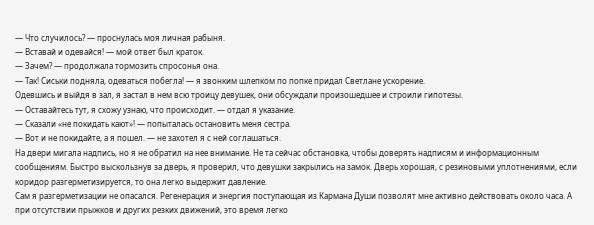— Что случилось? — проснулась моя личная рабыня.
— Вставай и одевайся! — мой ответ был краток.
— Зачем? — продолжала тормозить спросонья она.
— Так! Сиськи подняла, одеваться побегла! — я звонким шлепком по попке придал Светлане ускорение.
Одевшись и выйдя в зал, я застал в нем всю троицу девушек, они обсуждали произошедшее и строили гипотезы.
— Оставайтесь тут, я схожу узнаю, что происходит. — отдал я указание.
— Сказали «не покидать кают»! — попыталась остановить меня сестра.
— Вот и не покидайте, а я пошел. — не захотел я с ней соглашаться.
На двери мигала надпись, но я не обратил на нее внимание. Не та сейчас обстановка, чтобы доверять надписям и информационным сообщениям. Быстро выскользнув за дверь, я проверил, что девушки закрылись на замок. Дверь хорошая, с резиновыми уплотнениями, если коридор разгерметизируется, то она легко выдержит давление.
Сам я разгерметизации не опасался. Регенерация и энергия поступающая из Кармана Души позволят мне активно действовать около часа. А при отсутствии прыжков и других резких движений, это время легко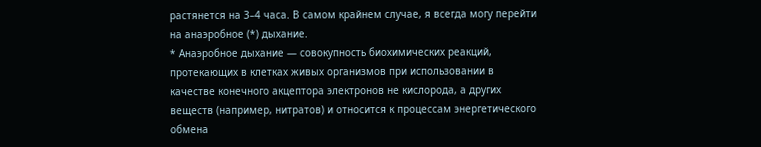растянется на 3–4 часа. В самом крайнем случае, я всегда могу перейти на анаэробное (*) дыхание.
* Анаэробное дыхание — совокупность биохимических реакций, протекающих в клетках живых организмов при использовании в качестве конечного акцептора электронов не кислорода, а других веществ (например, нитратов) и относится к процессам энергетического обмена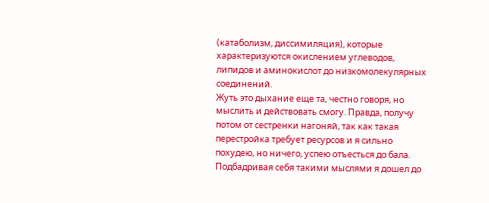(катаболизм, диссимиляция), которые характеризуются окислением углеводов, липидов и аминокислот до низкомолекулярных соединений.
Жуть это дыхание еще та, честно говоря, но мыслить и действовать смогу. Правда, получу потом от сестренки нагоняй, так как такая перестройка требует ресурсов и я сильно похудею, но ничего, успею отъесться до бала.
Подбадривая себя такими мыслями я дошел до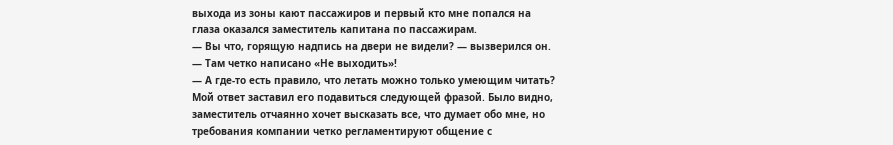выхода из зоны кают пассажиров и первый кто мне попался на глаза оказался заместитель капитана по пассажирам.
— Вы что, горящую надпись на двери не видели? — вызверился он. — Там четко написано «Не выходить»!
— А где-то есть правило, что летать можно только умеющим читать?
Мой ответ заставил его подавиться следующей фразой. Было видно, заместитель отчаянно хочет высказать все, что думает обо мне, но требования компании четко регламентируют общение с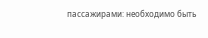пассажирами: необходимо быть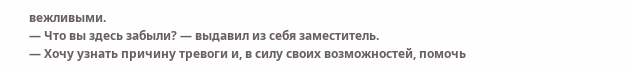вежливыми.
— Что вы здесь забыли? — выдавил из себя заместитель.
— Хочу узнать причину тревоги и, в силу своих возможностей, помочь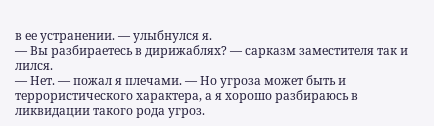в ее устранении. — улыбнулся я.
— Вы разбираетесь в дирижаблях? — сарказм заместителя так и лился.
— Нет. — пожал я плечами. — Но угроза может быть и террористического характера, а я хорошо разбираюсь в ликвидации такого рода угроз.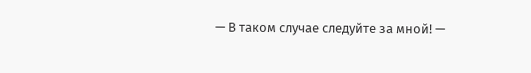— В таком случае следуйте за мной! —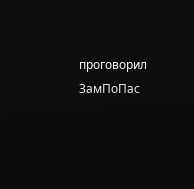проговорил ЗамПоПас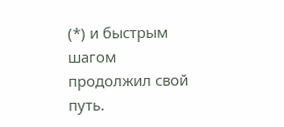(*) и быстрым шагом продолжил свой путь.